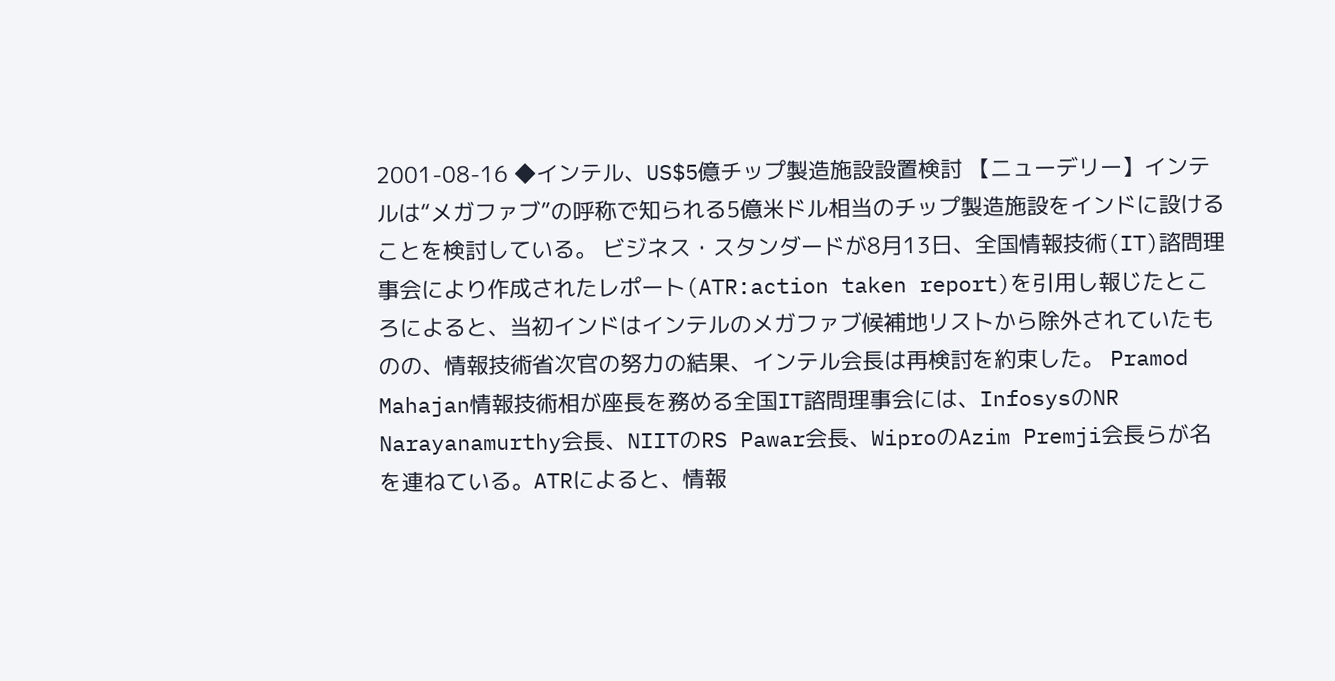2001-08-16 ◆インテル、US$5億チップ製造施設設置検討 【ニューデリー】インテルは“メガファブ”の呼称で知られる5億米ドル相当のチップ製造施設をインドに設けることを検討している。 ビジネス・スタンダードが8月13日、全国情報技術(IT)諮問理事会により作成されたレポート(ATR:action taken report)を引用し報じたところによると、当初インドはインテルのメガファブ候補地リストから除外されていたものの、情報技術省次官の努力の結果、インテル会長は再検討を約束した。 Pramod Mahajan情報技術相が座長を務める全国IT諮問理事会には、InfosysのNR Narayanamurthy会長、NIITのRS Pawar会長、WiproのAzim Premji会長らが名を連ねている。ATRによると、情報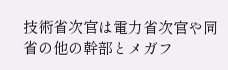技術省次官は電力省次官や同省の他の幹部とメガフ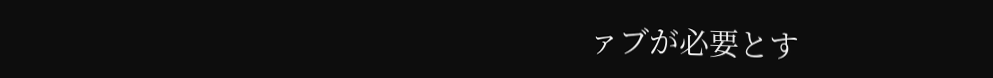ァブが必要とす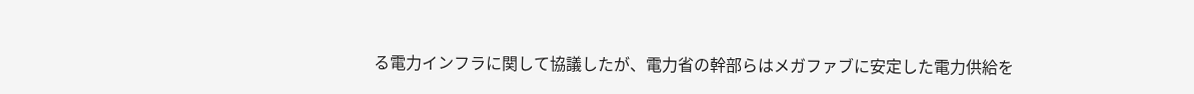る電力インフラに関して協議したが、電力省の幹部らはメガファブに安定した電力供給を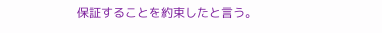保証することを約束したと言う。